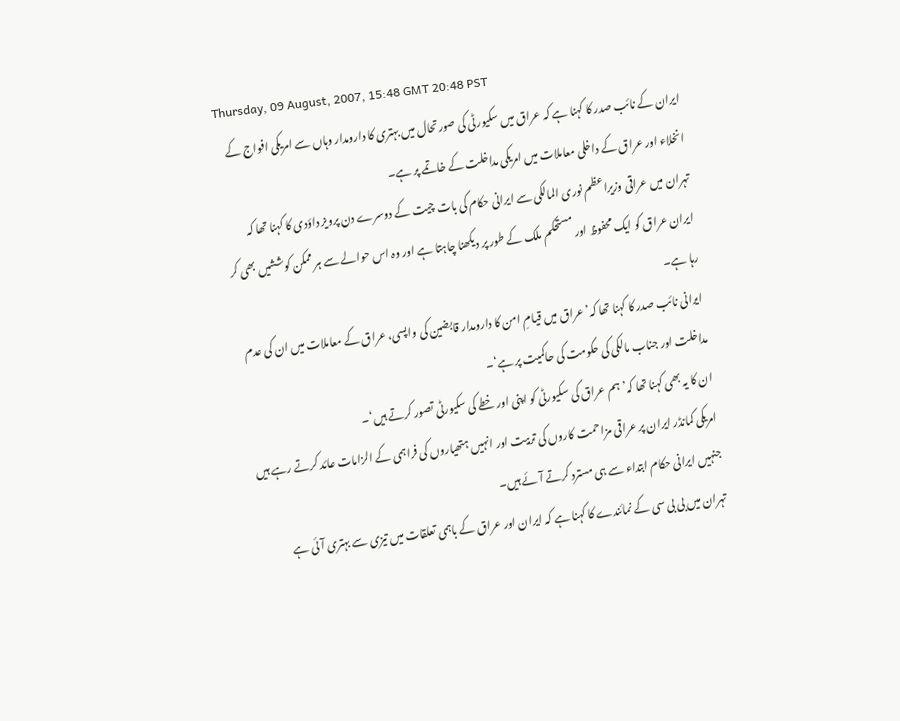Thursday, 09 August, 2007, 15:48 GMT 20:48 PST
ایران کے نائب صدر کا کہنا ہے کہ عراق میں سکیورٹی کی صورتحال میں بہتری کا دارومدار وہاں سے امریکی افواج کے انخلاء اور عراق کے داخلی معاملات میں امریکی مداخلت کے خاتمے پر ہے۔
تہران میں عراقی وزیراعظم نوری المالکی سے ایرانی حکام کی بات چیت کے دوسرے دن پرویز داؤدی کا کہنا تھا کہ ایران عراق کو ایک محفوظ اور مستحکم ملک کے طور پر دیکھنا چاہتا ہے اور وہ اس حوالے سے ہر ممکن کوششیں بھی کر رہا ہے۔
ایرانی نائب صدر کا کہنا تھا کہ’عراق میں قیامِ امن کا دارومدار قابضین کی واپسی، عراق کے معاملات میں ان کی عدم مداخلت اور جناب مالکی کی حکومت کی حاکمیت پر ہے‘۔
ان کا یہ بھی کہنا تھا کہ’ہم عراق کی سکیورٹی کو اپنی اور خطے کی سکیورٹی تصور کرتے ہیں‘۔
امریکی کمانڈر ایران پر عراقی مزاحمت کاروں کی تربیت اور انہیں ہتھیاروں کی فراہمی کے الزامات عائد کرتے رہے ہیں جنہیں ایرانی حکام ابتداء سے ہی مسترد کرتے آئے ہیں۔
تہران میں بی بی سی کے نمائندے کا کہنا ہے کہ ایران اور عراق کے باہمی تعلقات میں تیزی سے بہتری آئی ہے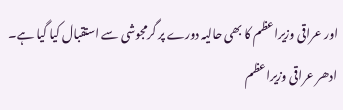اور عراقی وزیراعظم کا بھی حالیہ دورے پر گرمجوشی سے استقبال کیا گیا ہے۔
ادھر عراقی وزیراعظم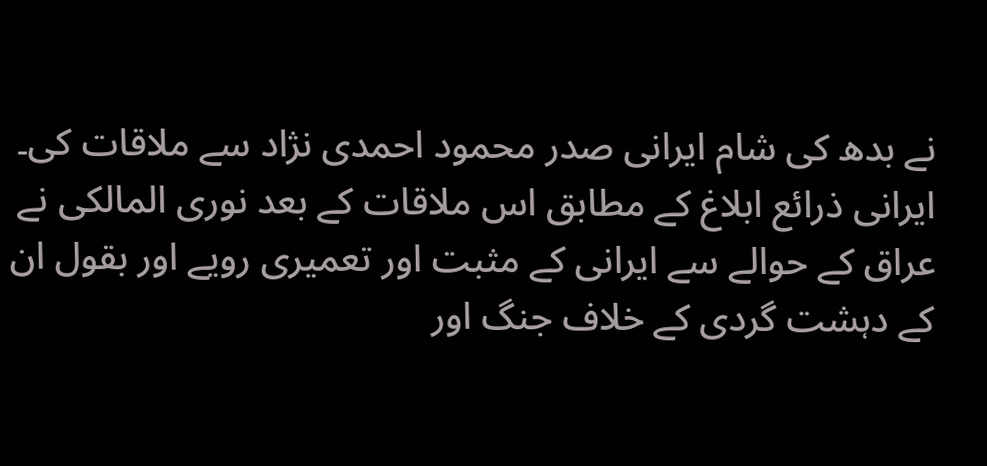نے بدھ کی شام ایرانی صدر محمود احمدی نژاد سے ملاقات کی۔ ایرانی ذرائع ابلاغ کے مطابق اس ملاقات کے بعد نوری المالکی نے عراق کے حوالے سے ایرانی کے مثبت اور تعمیری رویے اور بقول ان کے دہشت گردی کے خلاف جنگ اور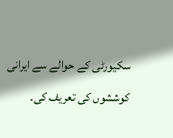سکیورٹی کے حوالے سے ایرانی کوششوں کی تعریف کی۔